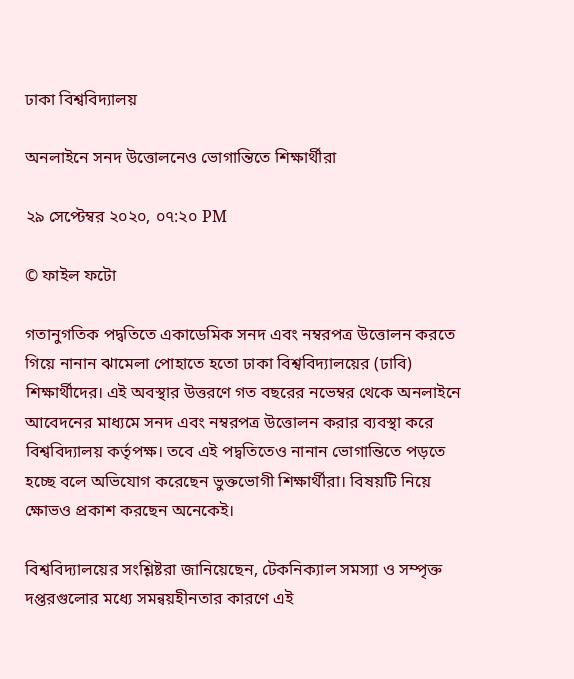ঢাকা বিশ্ববিদ্যালয়

অনলাইনে সনদ উত্তোলনেও ভোগান্তিতে শিক্ষার্থীরা

২৯ সেপ্টেম্বর ২০২০, ০৭:২০ PM

© ফাইল ফটো

গতানুগতিক পদ্বতিতে একাডেমিক সনদ এবং নম্বরপত্র উত্তোলন করতে গিয়ে নানান ঝামেলা পোহাতে হতো ঢাকা বিশ্ববিদ্যালয়ের (ঢাবি) শিক্ষার্থীদের। এই অবস্থার উত্তরণে গত বছরের নভেম্বর থেকে অনলাইনে আবেদনের মাধ্যমে সনদ এবং নম্বরপত্র উত্তোলন করার ব্যবস্থা করে বিশ্ববিদ্যালয় কর্তৃপক্ষ। তবে এই পদ্বতিতেও নানান ভোগান্তিতে পড়তে হচ্ছে বলে অভিযোগ করেছেন ভুক্তভোগী শিক্ষার্থীরা। বিষয়টি নিয়ে ক্ষোভও প্রকাশ করছেন অনেকেই।

বিশ্ববিদ্যালয়ের সংশ্লিষ্টরা জানিয়েছেন, টেকনিক্যাল সমস্যা ও সম্পৃক্ত দপ্তরগুলোর মধ্যে সমন্বয়হীনতার কারণে এই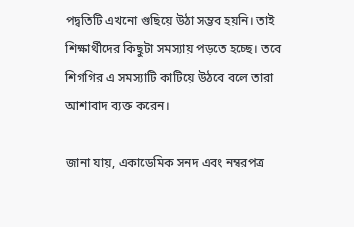পদ্বতিটি এখনো গুছিয়ে উঠা সম্ভব হয়নি। তাই শিক্ষার্থীদের কিছুটা সমস্যায় পড়তে হচ্ছে। তবে শিগগির এ সমস্যাটি কাটিয়ে উঠবে বলে তারা আশাবাদ ব্যক্ত করেন।

জানা যায়, একাডেমিক সনদ এবং নম্বরপত্র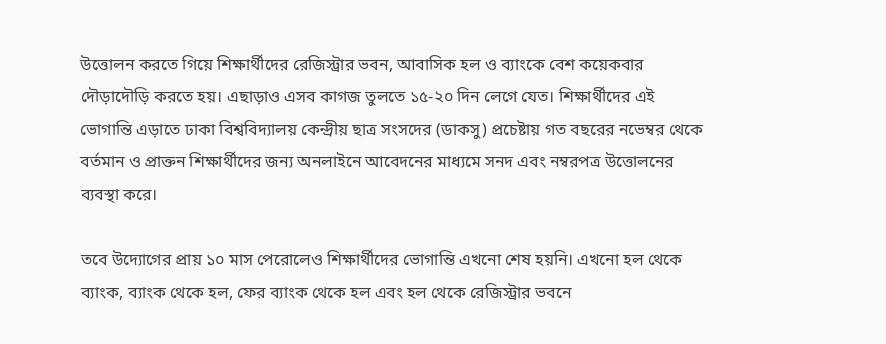উত্তোলন করতে গিয়ে শিক্ষার্থীদের রেজিস্ট্রার ভবন, আবাসিক হল ও ব্যাংকে বেশ কয়েকবার দৌড়াদৌড়ি করতে হয়। এছাড়াও এসব কাগজ তুলতে ১৫-২০ দিন লেগে যেত। শিক্ষার্থীদের এই ভোগান্তি এড়াতে ঢাকা বিশ্ববিদ্যালয় কেন্দ্রীয় ছাত্র সংসদের (ডাকসু) প্রচেষ্টায় গত বছরের নভেম্বর থেকে বর্তমান ও প্রাক্তন শিক্ষার্থীদের জন্য অনলাইনে আবেদনের মাধ্যমে সনদ এবং নম্বরপত্র উত্তোলনের ব্যবস্থা করে।

তবে উদ্যোগের প্রায় ১০ মাস পেরোলেও শিক্ষার্থীদের ভোগান্তি এখনো শেষ হয়নি। এখনো হল থেকে ব্যাংক, ব্যাংক থেকে হল, ফের ব্যাংক থেকে হল এবং হল থেকে রেজিস্ট্রার ভবনে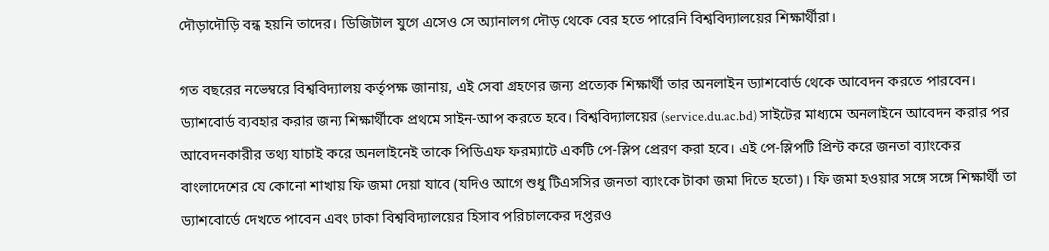দৌড়াদৌড়ি বন্ধ হয়নি তাদের। ডিজিটাল যুগে এসেও সে অ্যানালগ দৌড় থেকে বের হতে পারেনি বিশ্ববিদ্যালয়ের শিক্ষার্থীরা।

গত বছরের নভেম্বরে বিশ্ববিদ্যালয় কর্তৃপক্ষ জানায়, এই সেবা গ্রহণের জন্য প্রত্যেক শিক্ষার্থী তার অনলাইন ড্যাশবোর্ড থেকে আবেদন করতে পারবেন। ড্যাশবোর্ড ব্যবহার করার জন্য শিক্ষার্থীকে প্রথমে সাইন-আপ করতে হবে। বিশ্ববিদ্যালয়ের (service.du.ac.bd) সাইটের মাধ্যমে অনলাইনে আবেদন করার পর আবেদনকারীর তথ্য যাচাই করে অনলাইনেই তাকে পিডিএফ ফরম্যাটে একটি পে-স্লিপ প্রেরণ করা হবে। এই পে-স্লিপটি প্রিন্ট করে জনতা ব্যাংকের বাংলাদেশের যে কোনো শাখায় ফি জমা দেয়া যাবে (যদিও আগে শুধু টিএসসির জনতা ব্যাংকে টাকা জমা দিতে হতো)। ফি জমা হওয়ার সঙ্গে সঙ্গে শিক্ষার্থী তা ড্যাশবোর্ডে দেখতে পাবেন এবং ঢাকা বিশ্ববিদ্যালয়ের হিসাব পরিচালকের দপ্তরও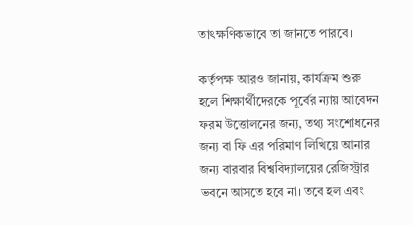তাৎক্ষণিকভাবে তা জানতে পারবে।

কর্তৃপক্ষ আরও জানায়, কার্যক্রম শুরু হলে শিক্ষার্থীদেরকে পূর্বের ন্যায় আবেদন ফরম উত্তোলনের জন্য, তথ্য সংশোধনের জন্য বা ফি এর পরিমাণ লিখিয়ে আনার জন্য বারবার বিশ্ববিদ্যালয়ের রেজিস্ট্রার ভবনে আসতে হবে না। তবে হল এবং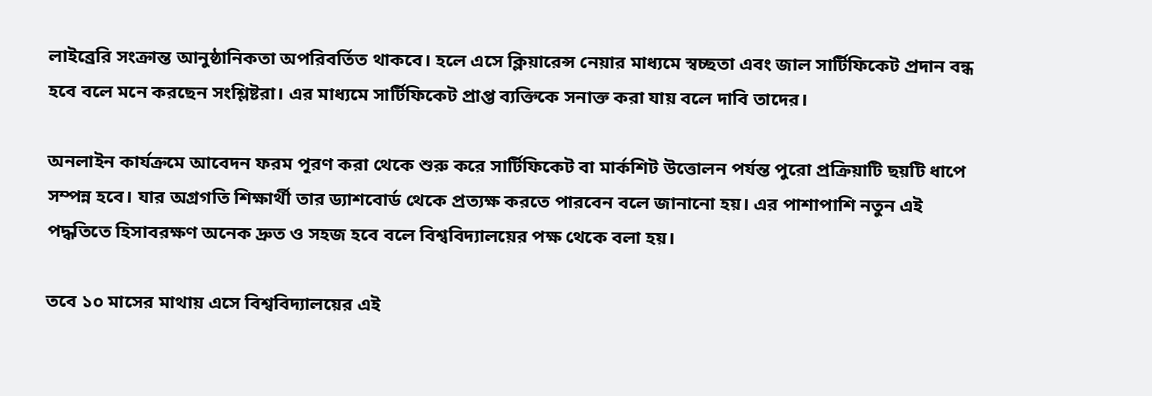লাইব্রেরি সংক্রান্ত আনুষ্ঠানিকতা অপরিবর্তিত থাকবে। হলে এসে ক্লিয়ারেন্স নেয়ার মাধ্যমে স্বচ্ছতা এবং জাল সার্টিফিকেট প্রদান বন্ধ হবে বলে মনে করছেন সংশ্লিষ্টরা। এর মাধ্যমে সার্টিফিকেট প্রাপ্ত ব্যক্তিকে সনাক্ত করা যায় বলে দাবি তাদের।

অনলাইন কার্যক্রমে আবেদন ফরম পূরণ করা থেকে শুরু করে সার্টিফিকেট বা মার্কশিট উত্তোলন পর্যন্ত পুরো প্রক্রিয়াটি ছয়টি ধাপে সম্পন্ন হবে। যার অগ্রগতি শিক্ষার্থী তার ড্যাশবোর্ড থেকে প্রত্যক্ষ করতে পারবেন বলে জানানো হয়। এর পাশাপাশি নতুন এই পদ্ধতিতে হিসাবরক্ষণ অনেক দ্রুত ও সহজ হবে বলে বিশ্ববিদ্যালয়ের পক্ষ থেকে বলা হয়।

তবে ১০ মাসের মাথায় এসে বিশ্ববিদ্যালয়ের এই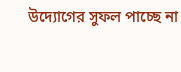উদ্যোগের সুফল পাচ্ছে না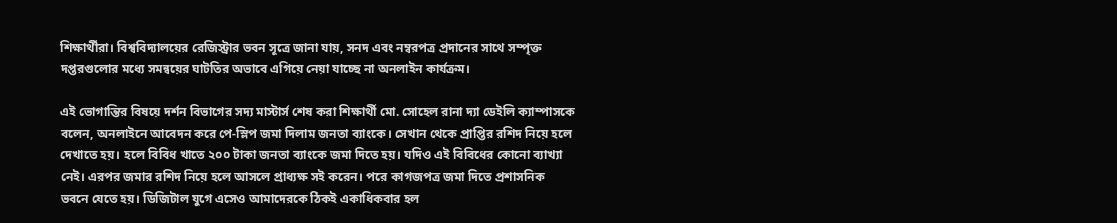শিক্ষার্থীরা। বিশ্ববিদ্যালয়ের রেজিস্ট্রার ভবন সূত্রে জানা যায়, সনদ এবং নম্বরপত্র প্রদানের সাথে সম্পৃক্ত দপ্তরগুলোর মধ্যে সমন্বয়ের ঘাটতির অভাবে এগিয়ে নেয়া যাচ্ছে না অনলাইন কার্যক্রম।

এই ভোগান্তির বিষয়ে দর্শন বিভাগের সদ্য মাস্টার্স শেষ করা শিক্ষার্থী মো. সোহেল রানা দ্যা ডেইলি ক্যাম্পাসকে বলেন, অনলাইনে আবেদন করে পে-স্লিপ জমা দিলাম জনতা ব্যাংকে। সেখান থেকে প্রাপ্তির রশিদ নিয়ে হলে দেখাতে হয়। হলে বিবিধ খাতে ২০০ টাকা জনতা ব্যাংকে জমা দিতে হয়। যদিও এই বিবিধের কোনো ব্যাখ্যা নেই। এরপর জমার রশিদ নিয়ে হলে আসলে প্রাধ্যক্ষ সই করেন। পরে কাগজপত্র জমা দিতে প্রশাসনিক ভবনে যেতে হয়। ডিজিটাল যুগে এসেও আমাদেরকে ঠিকই একাধিকবার হল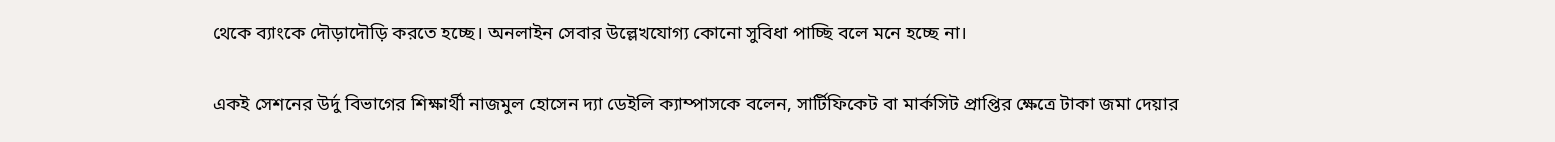থেকে ব্যাংকে দৌড়াদৌড়ি করতে হচ্ছে। অনলাইন সেবার উল্লেখযোগ্য কোনো সুবিধা পাচ্ছি বলে মনে হচ্ছে না।

একই সেশনের উর্দু বিভাগের শিক্ষার্থী নাজমুল হোসেন দ্যা ডেইলি ক্যাম্পাসকে বলেন, সার্টিফিকেট বা মার্কসিট প্রাপ্তির ক্ষেত্রে টাকা জমা দেয়ার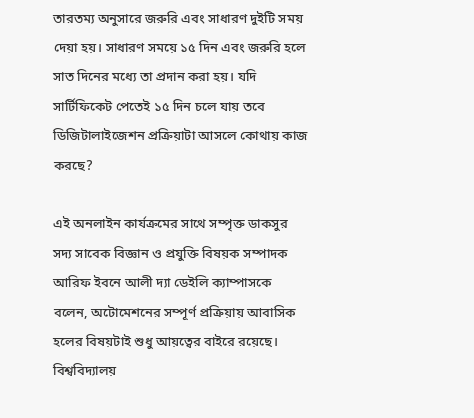তারতম্য অনুসারে জরুরি এবং সাধারণ দুইটি সময় দেয়া হয়। সাধারণ সময়ে ১৫ দিন এবং জরুরি হলে সাত দিনের মধ্যে তা প্রদান করা হয়। যদি সার্টিফিকেট পেতেই ১৫ দিন চলে যায় তবে ডিজিটালাইজেশন প্রক্রিয়াটা আসলে কোথায় কাজ করছে?

এই অনলাইন কার্যক্রমের সাথে সম্পৃক্ত ডাকসুর সদ্য সাবেক বিজ্ঞান ও প্রযুক্তি বিষয়ক সম্পাদক আরিফ ইবনে আলী দ্যা ডেইলি ক্যাম্পাসকে বলেন, অটোমেশনের সম্পূর্ণ প্রক্রিয়ায় আবাসিক হলের বিষয়টাই শুধু আয়ত্বের বাইরে রয়েছে। বিশ্ববিদ্যালয়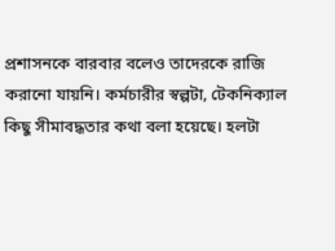প্রশাসনকে বারবার বলেও তাদেরকে রাজি করানো যায়নি। কর্মচারীর স্বল্পটা, টেকনিক্যাল কিছু সীমাবদ্ধতার কথা বলা হয়েছে। হলটা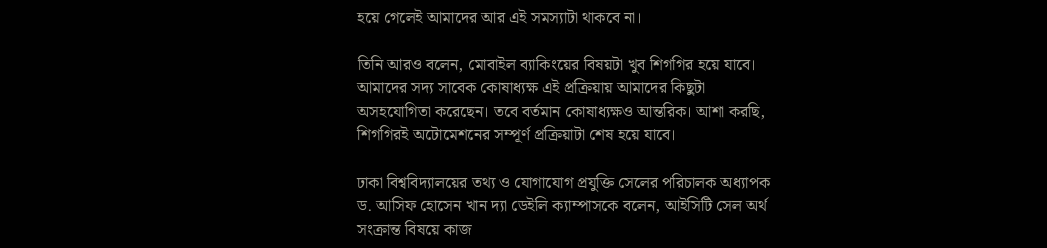হয়ে গেলেই আমাদের আর এই সমস্যাটা থাকবে না।

তিনি আরও বলেন, মোবাইল ব্যাকিংয়ের বিষয়টা খুব শিগগির হয়ে যাবে। আমাদের সদ্য সাবেক কোষাধ্যক্ষ এই প্রক্রিয়ায় আমাদের কিছুটা অসহযোগিতা করেছেন। তবে বর্তমান কোষাধ্যক্ষও আন্তরিক। আশা করছি, শিগগিরই অটোমেশনের সম্পূর্ণ প্রক্রিয়াটা শেষ হয়ে যাবে।

ঢাকা বিশ্ববিদ্যালয়ের তথ্য ও যোগাযোগ প্রযুক্তি সেলের পরিচালক অধ্যাপক ড. আসিফ হোসেন খান দ্যা ডেইলি ক্যাম্পাসকে বলেন, আইসিটি সেল অর্থ সংক্রান্ত বিষয়ে কাজ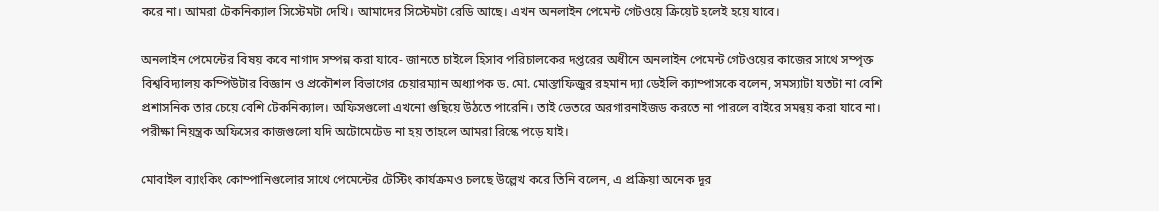করে না। আমরা টেকনিক্যাল সিস্টেমটা দেখি। আমাদের সিস্টেমটা রেডি আছে। এখন অনলাইন পেমেন্ট গেটওয়ে ক্রিয়েট হলেই হয়ে যাবে।

অনলাইন পেমেন্টের বিষয় কবে নাগাদ সম্পন্ন করা যাবে- জানতে চাইলে হিসাব পরিচালকের দপ্তরের অধীনে অনলাইন পেমেন্ট গেটওয়ের কাজের সাথে সম্পৃক্ত বিশ্ববিদ্যালয় কম্পিউটার বিজ্ঞান ও প্রকৌশল বিভাগের চেয়ারম্যান অধ্যাপক ড. মো. মোস্তাফিজুর রহমান দ্যা ডেইলি ক্যাম্পাসকে বলেন, সমস্যাটা যতটা না বেশি প্রশাসনিক তার চেয়ে বেশি টেকনিক্যাল। অফিসগুলো এখনো গুছিয়ে উঠতে পারেনি। তাই ভেতরে অরগারনাইজড করতে না পারলে বাইরে সমন্বয় করা যাবে না। পরীক্ষা নিয়ন্ত্রক অফিসের কাজগুলো যদি অটোমেটেড না হয় তাহলে আমরা রিস্কে পড়ে যাই।

মোবাইল ব্যাংকিং কোম্পানিগুলোর সাথে পেমেন্টের টেস্টিং কার্যক্রমও চলছে উল্লেখ করে তিনি বলেন, এ প্রক্রিয়া অনেক দূর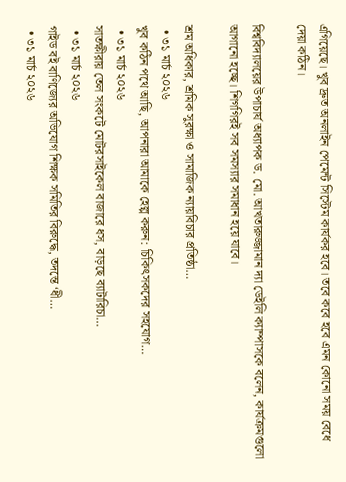এগিয়েছে। খুব দ্রুত অনলাইন পেমেন্ট সিস্টেম কার্যকর হবে। তবে কবে হবে এমন কোনো সময় বেধে দেয়া কঠিন।

বিশ্ববিদ্যালয়ের উপাচার্য অধ্যাপক ড. মো. আখতারুজ্জামান দ্যা ডেইলি ক্যাম্পাসকে বলেন, কার্যক্রমগুলো আগানো হচ্ছে। শিগগিরই সব সমস্যার সমাধান হয়ে যাবে।

শ্রম অধিকার, শ্রমিক সুরক্ষা ও সামাজিক ন্যায়বিচার প্রতিষ্ঠা…
  • ৩১ মার্চ ২০২৬
খুব কঠিন পথে আছি, আপনারা আমাকে হেল্প করুন: চিকিৎসকদের সহযোগ…
  • ৩১ মার্চ ২০২৬
সাতক্ষীরায় তেল সংকটে মোটরসাইকেল বাজারে ধস, বাড়ছে ব্যাটারিচা…
  • ৩১ মার্চ ২০২৬
গাইড বই বাণিজ্যের অভিযোগ শিক্ষক সমিতির বিরুদ্ধে, তদন্তে ‘ধী…
  • ৩১ মার্চ ২০২৬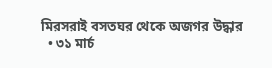মিরসরাই বসতঘর থেকে অজগর উদ্ধার
  • ৩১ মার্চ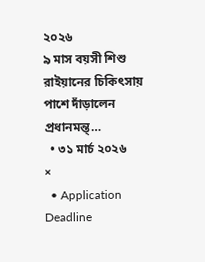২০২৬
৯ মাস বয়সী শিশু রাইয়ানের চিকিৎসায় পাশে দাঁড়ালেন প্রধানমন্ত্…
  • ৩১ মার্চ ২০২৬
×
  • Application Deadline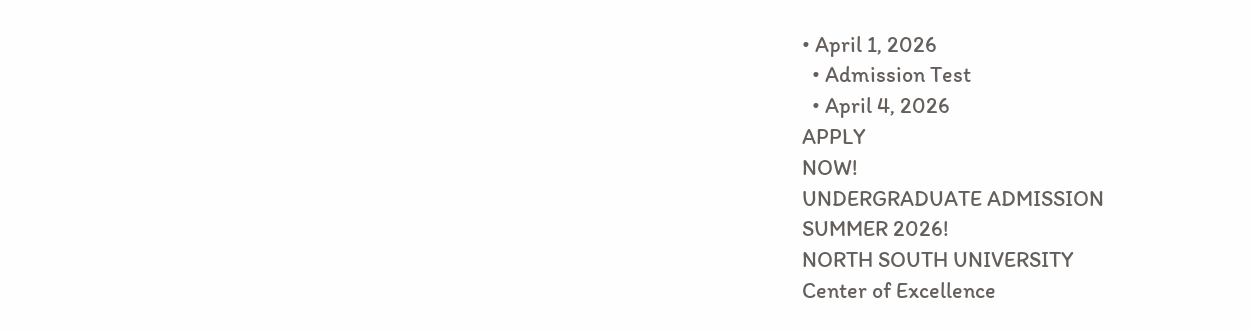• April 1, 2026
  • Admission Test
  • April 4, 2026
APPLY
NOW!
UNDERGRADUATE ADMISSION
SUMMER 2026!
NORTH SOUTH UNIVERSITY
Center of Excellence